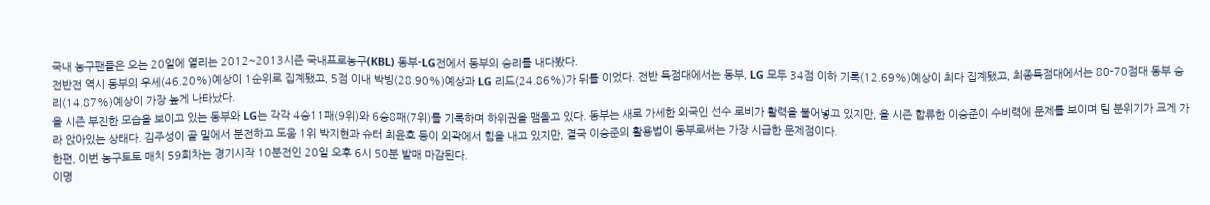국내 농구팬들은 오는 20일에 열리는 2012~2013시즌 국내프로농구(KBL) 동부-LG전에서 동부의 승리를 내다봤다.
전반전 역시 동부의 우세(46.20%)예상이 1순위로 집계됐고, 5점 이내 박빙(28.90%)예상과 LG 리드(24.86%)가 뒤를 이었다. 전반 득점대에서는 동부, LG 모두 34점 이하 기록(12.69%)예상이 최다 집계됐고, 최종득점대에서는 80-70점대 동부 승리(14.87%)예상이 가장 높게 나타났다.
올 시즌 부진한 모습을 보이고 있는 동부와 LG는 각각 4승11패(9위)와 6승8패(7위)를 기록하며 하위권을 맴돌고 있다. 동부는 새로 가세한 외국인 선수 로비가 활력을 불어넣고 있지만, 올 시즌 합류한 이승준이 수비력에 문제를 보이며 팀 분위기가 크게 가라 앉아있는 상태다. 김주성이 골 밑에서 분전하고 도움 1위 박지현과 슈터 최윤호 등이 외곽에서 힘을 내고 있지만, 결국 이승준의 활용법이 동부로써는 가장 시급한 문제점이다.
한편, 이번 농구토토 매치 59회차는 경기시작 10분전인 20일 오후 6시 50분 발매 마감된다.
이명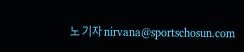노 기자 nirvana@sportschosun.com